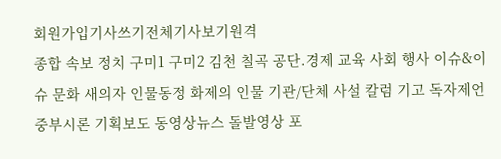회원가입기사쓰기전체기사보기원격
종합 속보 정치 구미1 구미2 김천 칠곡 공단.경제 교육 사회 행사 이슈&이슈 문화 새의자 인물동정 화제의 인물 기관/단체 사설 칼럼 기고 독자제언 중부시론 기획보도 동영상뉴스 돌발영상 포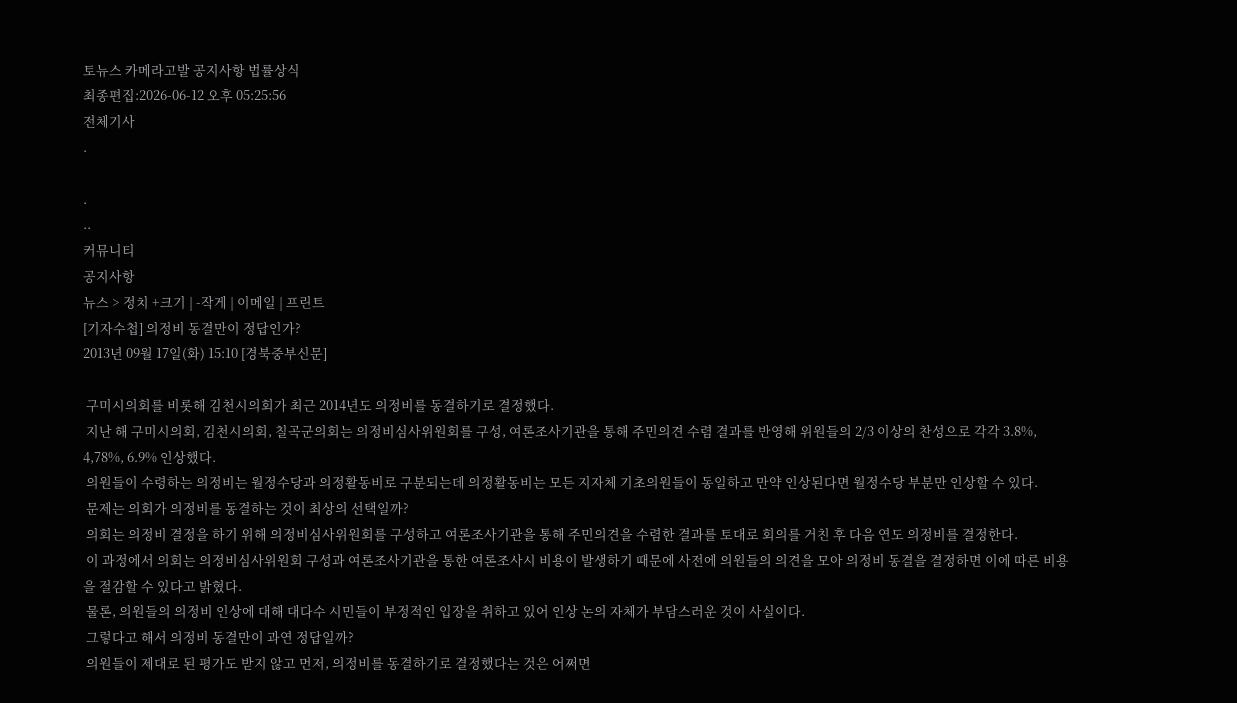토뉴스 카메라고발 공지사항 법률상식
최종편집:2026-06-12 오후 05:25:56
전체기사
.

.
..
커뮤니티
공지사항
뉴스 > 정치 +크기 | -작게 | 이메일 | 프린트
[기자수첩] 의정비 동결만이 정답인가?
2013년 09월 17일(화) 15:10 [경북중부신문]

 구미시의회를 비롯해 김천시의회가 최근 2014년도 의정비를 동결하기로 결정했다.
 지난 해 구미시의회, 김천시의회, 칠곡군의회는 의정비심사위원회를 구성, 여론조사기관을 통해 주민의견 수렴 결과를 반영해 위원들의 2/3 이상의 찬성으로 각각 3.8%, 4,78%, 6.9% 인상했다.
 의원들이 수령하는 의정비는 월정수당과 의정활동비로 구분되는데 의정활동비는 모든 지자체 기초의원들이 동일하고 만약 인상된다면 월정수당 부분만 인상할 수 있다.
 문제는 의회가 의정비를 동결하는 것이 최상의 선택일까?
 의회는 의정비 결정을 하기 위해 의정비심사위원회를 구성하고 여론조사기관을 통해 주민의견을 수렴한 결과를 토대로 회의를 거친 후 다음 연도 의정비를 결정한다.
 이 과정에서 의회는 의정비심사위원회 구성과 여론조사기관을 통한 여론조사시 비용이 발생하기 때문에 사전에 의원들의 의견을 모아 의정비 동결을 결정하면 이에 따른 비용을 절감할 수 있다고 밝혔다.
 물론, 의원들의 의정비 인상에 대해 대다수 시민들이 부정적인 입장을 취하고 있어 인상 논의 자체가 부담스러운 것이 사실이다.
 그렇다고 해서 의정비 동결만이 과연 정답일까?
 의원들이 제대로 된 평가도 받지 않고 먼저, 의정비를 동결하기로 결정했다는 것은 어쩌면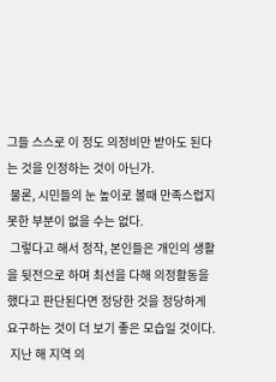그들 스스로 이 정도 의정비만 받아도 된다는 것을 인정하는 것이 아닌가.
 물론, 시민들의 눈 높이로 볼때 만족스럽지 못한 부분이 없을 수는 없다.
 그렇다고 해서 정작, 본인들은 개인의 생활을 뒷전으로 하며 최선을 다해 의정활동을 했다고 판단된다면 정당한 것을 정당하게 요구하는 것이 더 보기 좋은 모습일 것이다.
 지난 해 지역 의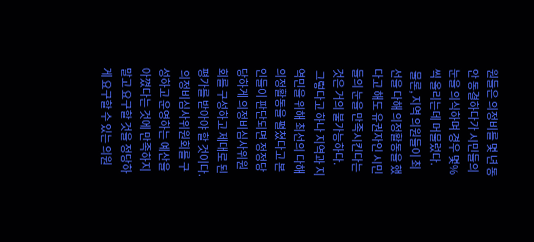원들은 의정비를 몇 년 동안 동결하다가 시민들의 눈을 의식하며 경우 몇%씩 올리는데 머물렀다.
 물론, 지역 의원들이 최선을 다해 의정활동을 했다고 해도 유권자인 시민들의 눈을 만족시킨다는 것은 거의 불가능하다.
 그렇다고 하나 지역과 지역민을 위해 최선의 다해 의정활동을 펼쳤다고 본인들이 판단되면 정정당당하게 의정비심사위원회를 구성하고 제대로 된 평가를 받아야 할 것이다.
 의정비심사위원회를 구성하고 운영하는 예산을 아꼈다는 것에 만족하지 말고 요구할 것을 정당하게 요구할 수 있는 의원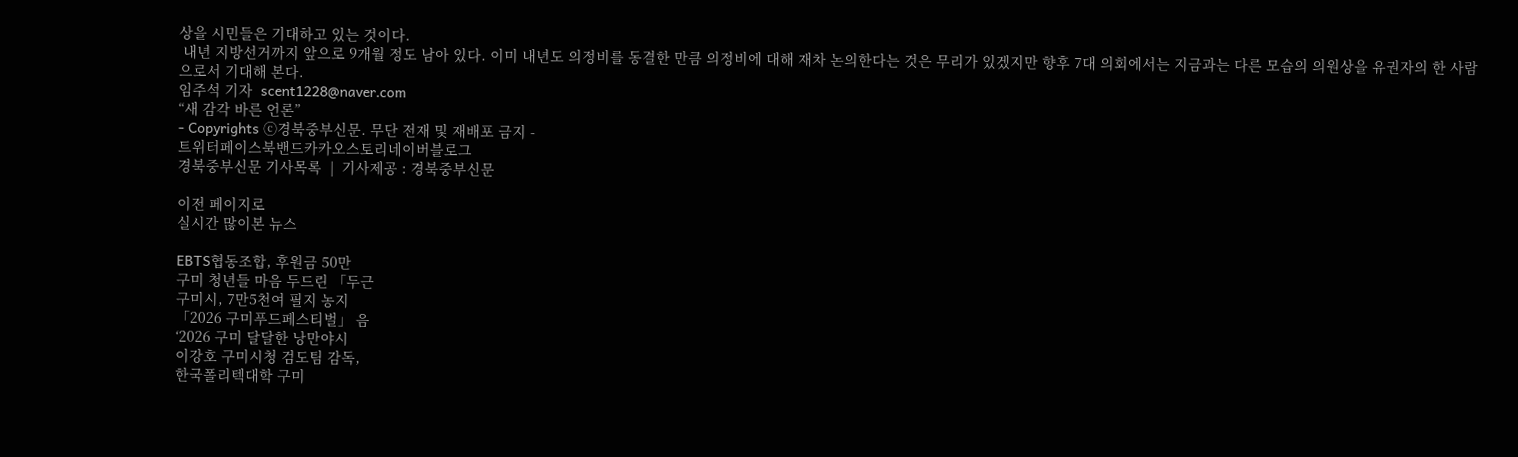상을 시민들은 기대하고 있는 것이다.
 내년 지방선거까지 앞으로 9개월 정도 남아 있다. 이미 내년도 의정비를 동결한 만큼 의정비에 대해 재차 논의한다는 것은 무리가 있겠지만 향후 7대 의회에서는 지금과는 다른 모습의 의원상을 유권자의 한 사람으로서 기대해 본다.
임주석 기자  scent1228@naver.com
“새 감각 바른 언론”
- Copyrights ⓒ경북중부신문. 무단 전재 및 재배포 금지 -
트위터페이스북밴드카카오스토리네이버블로그
경북중부신문 기사목록  |  기사제공 : 경북중부신문

이전 페이지로
실시간 많이본 뉴스

EBTS협동조합, 후원금 50만
구미 청년들 마음 두드린 「두근
구미시, 7만5천여 필지 농지
「2026 구미푸드페스티벌」 음
‘2026 구미 달달한 낭만야시
이강호 구미시청 검도팀 감독,
한국폴리텍대학 구미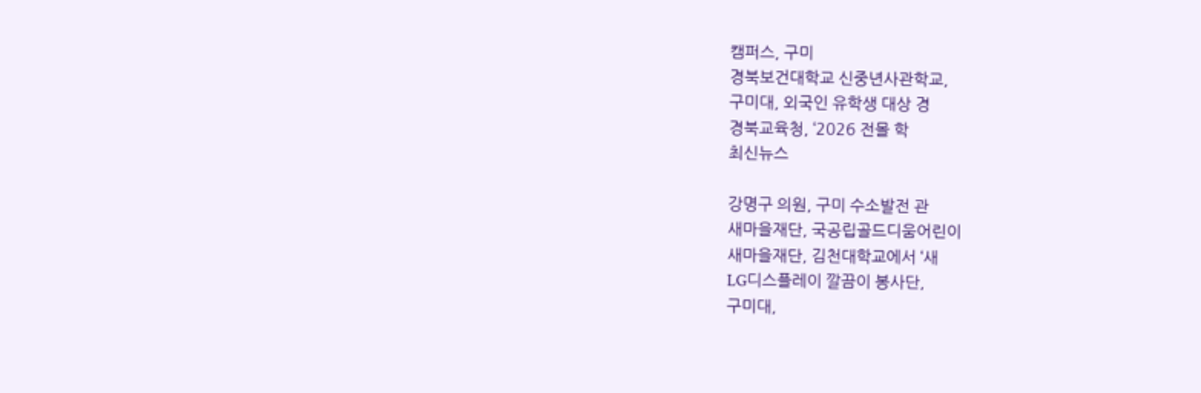캠퍼스, 구미
경북보건대학교 신중년사관학교,
구미대, 외국인 유학생 대상 경
경북교육청, ‘2026 전몰 학
최신뉴스

강명구 의원, 구미 수소발전 관
새마을재단, 국공립골드디움어린이
새마을재단, 김천대학교에서 ‘새
LG디스플레이 깔끔이 봉사단,
구미대,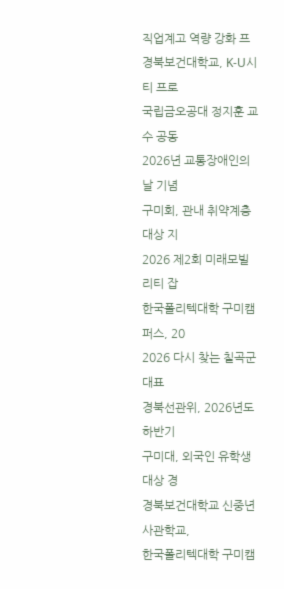직업계고 역량 강화 프
경북보건대학교, K-U시티 프로
국립금오공대 정지훈 교수 공동
2026년 교통장애인의 날 기념
구미회, 관내 취약계층 대상 지
2026 제2회 미래모빌리티 잡
한국폴리텍대학 구미캠퍼스, 20
2026 다시 찾는 칠곡군 대표
경북선관위, 2026년도 하반기
구미대, 외국인 유학생 대상 경
경북보건대학교 신중년사관학교,
한국폴리텍대학 구미캠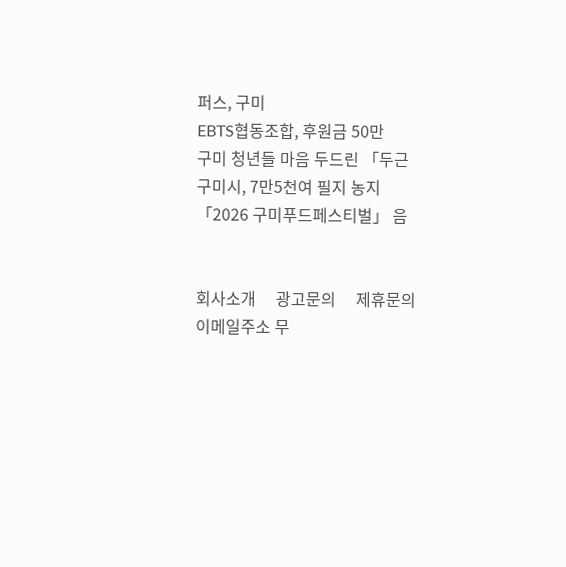퍼스, 구미
EBTS협동조합, 후원금 50만
구미 청년들 마음 두드린 「두근
구미시, 7만5천여 필지 농지
「2026 구미푸드페스티벌」 음


회사소개     광고문의     제휴문의     이메일주소 무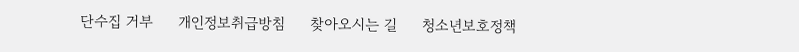단수집 거부     개인정보취급방침     찾아오시는 길     청소년보호정책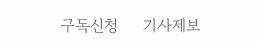구독신청     기사제보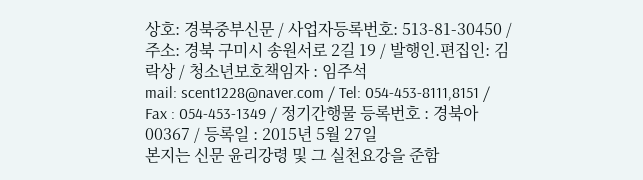상호: 경북중부신문 / 사업자등록번호: 513-81-30450 / 주소: 경북 구미시 송원서로 2길 19 / 발행인.편집인: 김락상 / 청소년보호책임자 : 임주석
mail: scent1228@naver.com / Tel: 054-453-8111,8151 / Fax : 054-453-1349 / 정기간행물 등록번호 : 경북아00367 / 등록일 : 2015년 5월 27일
본지는 신문 윤리강령 및 그 실천요강을 준함